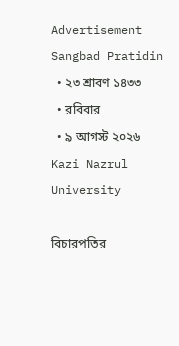Advertisement
Sangbad Pratidin
  • ২৩ শ্রাবণ ১৪৩৩
  • রবিবার
  • ৯ আগস্ট ২০২৬
Kazi Nazrul University

বিচারপতির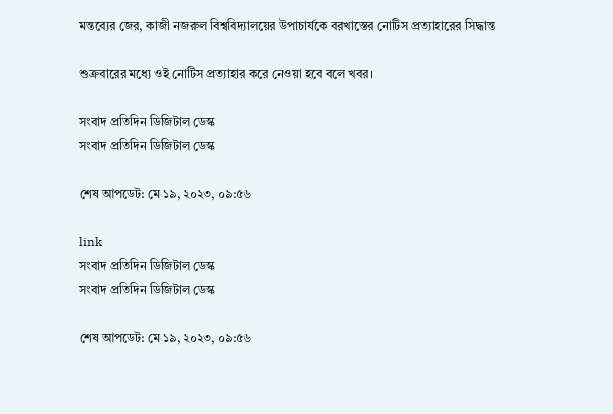মন্তব্যের জের, কাজী নজরুল বিশ্ববিদ্যালয়ের উপাচার্যকে বরখাস্তের নোটিস প্রত্যাহারের সিদ্ধান্ত

শুক্রবারের মধ্যে ওই নোটিস প্রত্যাহার করে নেওয়া হবে বলে খবর।

সংবাদ প্রতিদিন ডিজিটাল ডেস্ক
সংবাদ প্রতিদিন ডিজিটাল ডেস্ক

শেষ আপডেট: মে ১৯, ২০২৩, ০৯:৫৬

link
সংবাদ প্রতিদিন ডিজিটাল ডেস্ক
সংবাদ প্রতিদিন ডিজিটাল ডেস্ক

শেষ আপডেট: মে ১৯, ২০২৩, ০৯:৫৬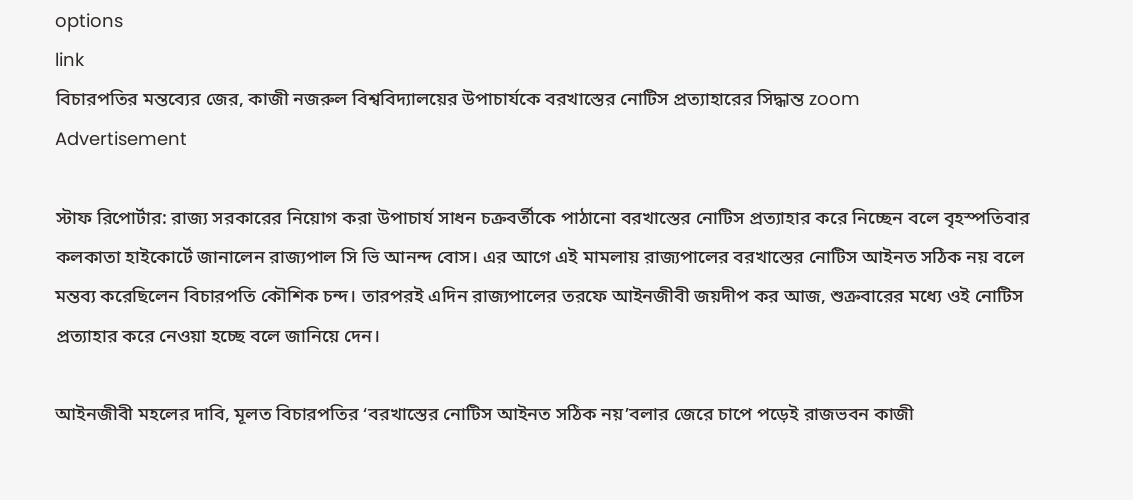options
link
বিচারপতির মন্তব্যের জের, কাজী নজরুল বিশ্ববিদ্যালয়ের উপাচার্যকে বরখাস্তের নোটিস প্রত্যাহারের সিদ্ধান্ত zoom
Advertisement

স্টাফ রিপোর্টার: রাজ‌্য সরকারের নিয়োগ করা উপাচার্য সাধন চক্রবর্তীকে পাঠানো বরখাস্তের নোটিস প্রত্যাহার করে নিচ্ছেন বলে বৃহস্পতিবার কলকাতা হাইকোর্টে জানালেন রাজ্যপাল সি ভি আনন্দ বোস। এর আগে এই মামলায় রাজ্যপালের বরখাস্তের নোটিস আইনত সঠিক নয় বলে মন্তব্য করেছিলেন বিচারপতি কৌশিক চন্দ। তারপরই এদিন রাজ্যপালের তরফে আইনজীবী জয়দীপ কর আজ, শুক্রবারের মধ্যে ওই নোটিস প্রত্যাহার করে নেওয়া হচ্ছে বলে জানিয়ে দেন।

আইনজীবী মহলের দাবি, মূলত বিচারপতির ‘বরখাস্তের নোটিস আইনত সঠিক নয়’বলার জেরে চাপে পড়েই রাজভবন কাজী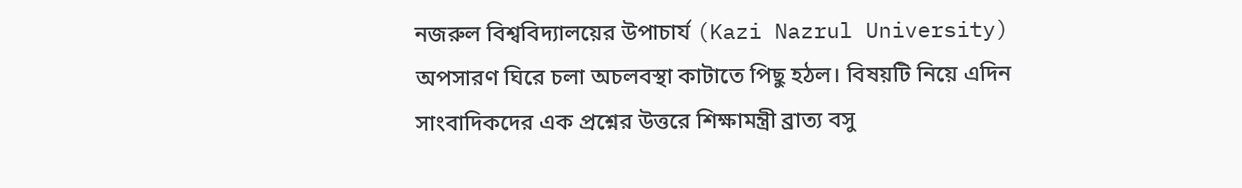নজরুল বিশ্ববিদ্যালয়ের উপাচার্য (Kazi Nazrul University) অপসারণ ঘিরে চলা অচলবস্থা কাটাতে পিছু হঠল। বিষয়টি নিয়ে এদিন সাংবাদিকদের এক প্রশ্নের উত্তরে শিক্ষামন্ত্রী ব্রাত‌্য বসু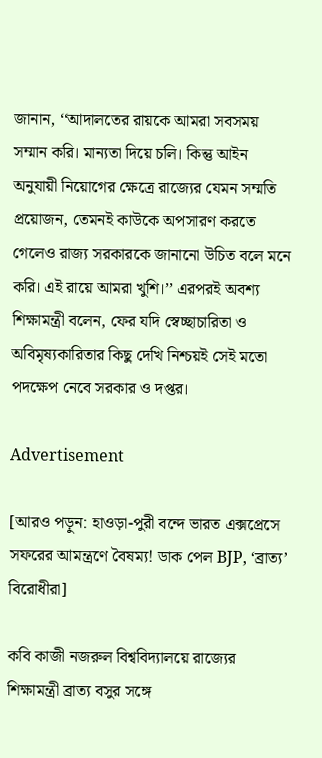জানান, ‘‘আদালতের রায়কে আমরা সবসময় সম্মান করি। মান‌্যতা দিয়ে চলি। কিন্তু আইন অনুযায়ী নিয়োগের ক্ষেত্রে রাজ্যের যেমন সম্মতি প্রয়োজন, তেমনই কাউকে অপসারণ করতে গেলেও রাজ‌্য সরকারকে জানানো উচিত বলে মনে করি। এই রায়ে আমরা খুশি।’’ এরপরই অবশ‌্য শিক্ষামন্ত্রী বলেন, ফের যদি স্বেচ্ছাচারিতা ও অবিমৃষ‌্যকারিতার কিছু দেখি নিশ্চয়ই সেই মতো পদক্ষেপ নেবে সরকার ও দপ্তর।

Advertisement

[আরও পড়ুন: হাওড়া-পুরী বন্দে ভারত এক্সপ্রেসে সফরের আমন্ত্রণে বৈষম্য! ডাক পেল BJP, ‘ব্রাত্য’ বিরোধীরা]

কবি কাজী নজরুল বিশ্ববিদ‌্যালয়ে রাজ্যের শিক্ষামন্ত্রী ব্রাত‌্য বসুর সঙ্গে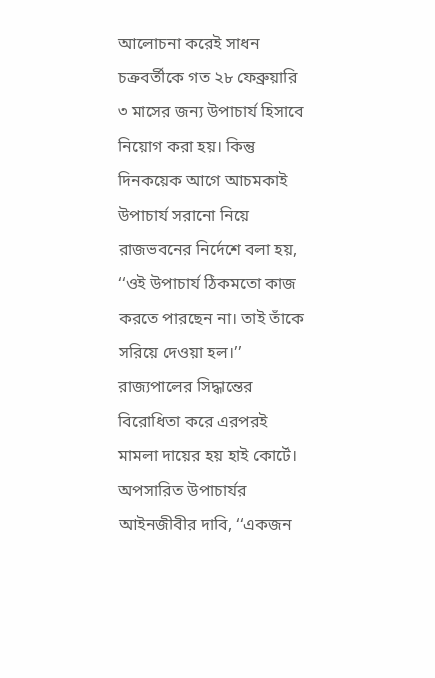আলোচনা করেই সাধন চক্রবর্তীকে গত ২৮ ফেব্রুয়ারি ৩ মাসের জন্য উপাচার্য হিসাবে নিয়োগ করা হয়। কিন্তু দিনকয়েক আগে আচমকাই উপাচার্য সরানো নিয়ে রাজভবনের নির্দেশে বলা হয়, ‘‘ওই উপাচার্য ঠিকমতো কাজ করতে পারছেন না। তাই তাঁকে সরিয়ে দেওয়া হল।’’ রাজ‌্যপালের সিদ্ধান্তের বিরোধিতা করে এরপরই মামলা দায়ের হয় হাই কোর্টে। অপসারিত উপাচার্যর আইনজীবীর দাবি, ‘‘একজন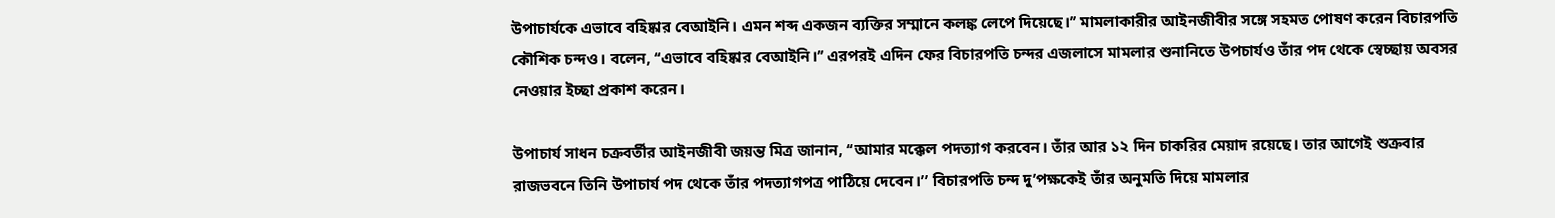উপাচার্যকে এভাবে বহিষ্কার বেআইনি। এমন শব্দ একজন ব্যক্তির সম্মানে কলঙ্ক লেপে দিয়েছে।’’ মামলাকারীর আইনজীবীর সঙ্গে সহমত পোষণ করেন বিচারপতি কৌশিক চন্দও। বলেন, ‘‘এভাবে বহিষ্কার বেআইনি।’’ এরপরই এদিন ফের বিচারপতি চন্দর এজলাসে মামলার শুনানিতে উপচার্যও তাঁর পদ থেকে স্বেচ্ছায় অবসর নেওয়ার ইচ্ছা প্রকাশ করেন।

উপাচার্য সাধন চক্রবর্তীর আইনজীবী জয়ন্ত মিত্র জানান, ‘‘আমার মক্কেল পদত্যাগ করবেন। তাঁর আর ১২ দিন চাকরির মেয়াদ রয়েছে। তার আগেই শুক্রবার রাজভবনে তিনি উপাচার্য পদ থেকে তাঁর পদত্যাগপত্র পাঠিয়ে দেবেন।’’ বিচারপতি চন্দ দু’পক্ষকেই তাঁর অনুমতি দিয়ে মামলার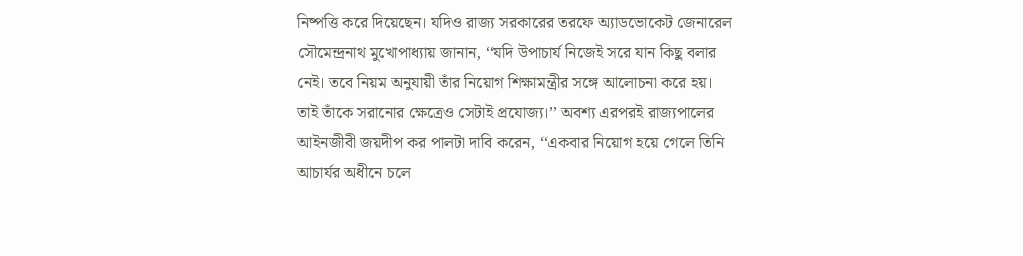নিষ্পত্তি করে দিয়েছেন। যদিও রাজ্য সরকারের তরফে অ্যাডভোকেট জেনারেল সৌমেন্দ্রনাথ মুখোপাধ্যায় জানান, ‘‘যদি উপাচার্য নিজেই সরে যান কিছু বলার নেই। তবে নিয়ম অনুযায়ী তাঁর নিয়োগ শিক্ষামন্ত্রীর সঙ্গে আলোচনা করে হয়। তাই তাঁকে সরানোর ক্ষেত্রেও সেটাই প্রযোজ্য।’’ অবশ‌্য এরপরই রাজ্যপালের আইনজীবী জয়দীপ কর পালটা দাবি করেন, ‘‘একবার নিয়োগ হয়ে গেলে তিনি আচার্যর অধীনে চলে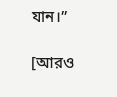যান।’’

[আরও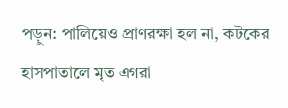পড়ুন: পালিয়েও প্রাণরক্ষা হল না, কটকের হাসপাতালে মৃত এগরা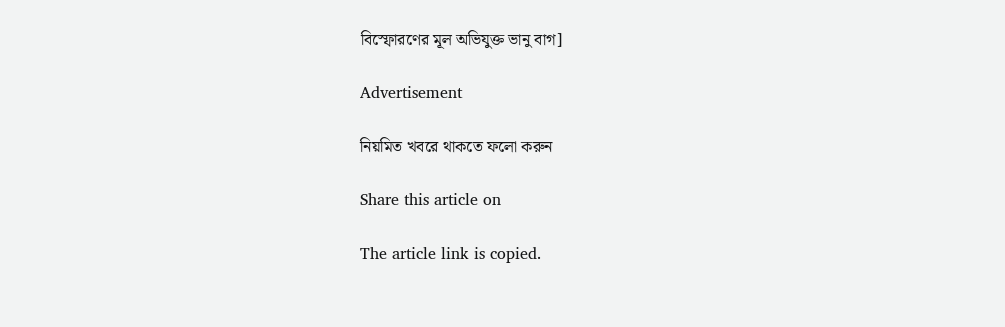বিস্ফোরণের মূল অভিযুক্ত ভানু বাগ]

Advertisement

নিয়মিত খবরে থাকতে ফলো করুন

Share this article on

The article link is copied.